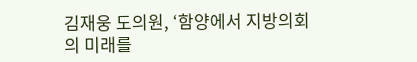김재웅 도의원, ‘함양에서 지방의회의 미래를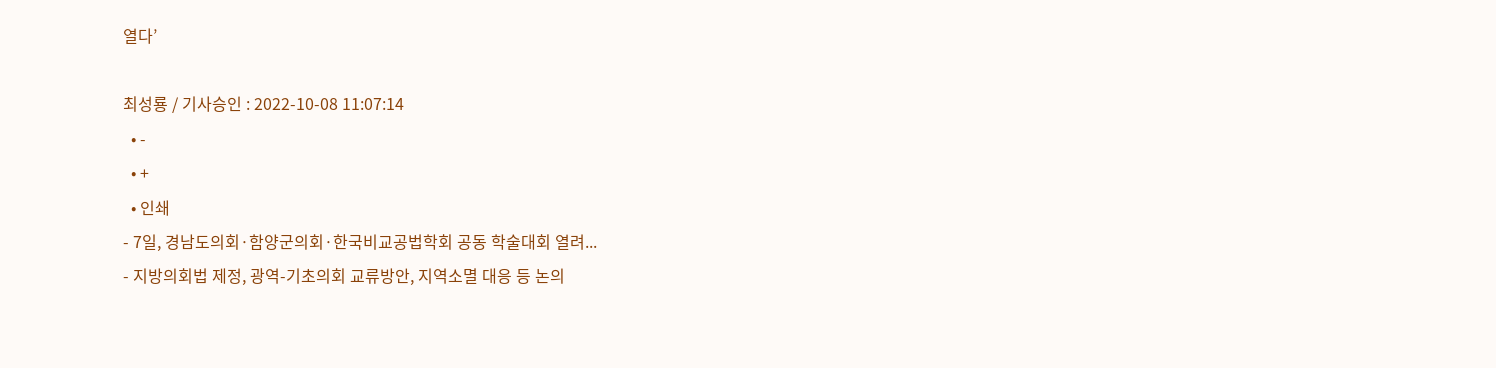열다’

최성룡 / 기사승인 : 2022-10-08 11:07:14
  • -
  • +
  • 인쇄
- 7일, 경남도의회·함양군의회·한국비교공법학회 공동 학술대회 열려...
- 지방의회법 제정, 광역-기초의회 교류방안, 지역소멸 대응 등 논의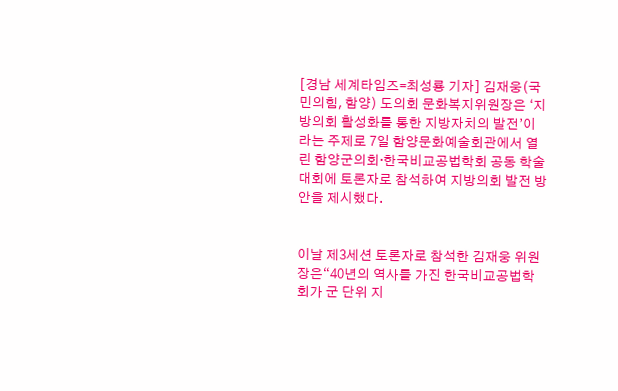[경남 세계타임즈=최성룡 기자] 김재웅(국민의힘, 함양) 도의회 문화복지위원장은 ‘지방의회 활성화를 통한 지방자치의 발전’이라는 주제로 7일 함양문화예술회관에서 열린 함양군의회·한국비교공법학회 공동 학술대회에 토론자로 참석하여 지방의회 발전 방안을 제시했다.


이날 제3세션 토론자로 참석한 김재웅 위원장은“40년의 역사를 가진 한국비교공법학회가 군 단위 지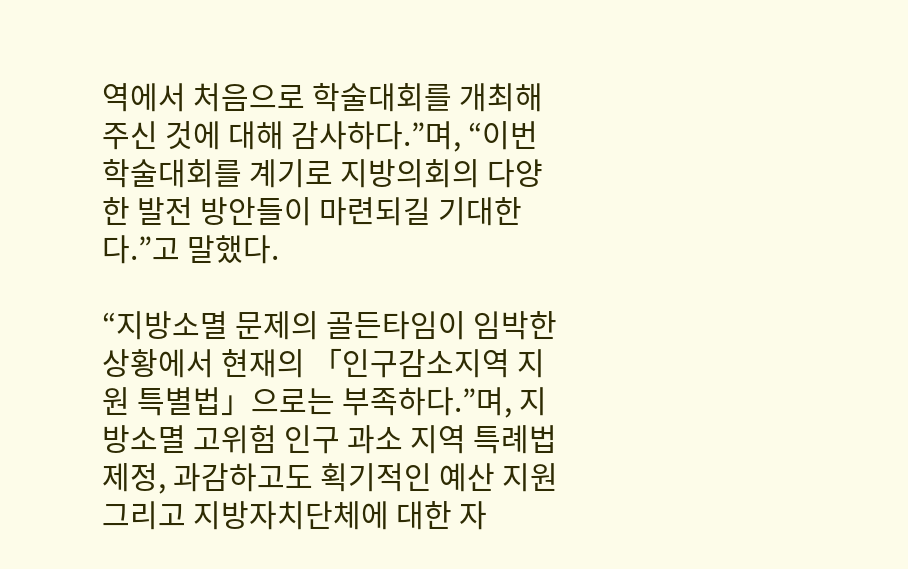역에서 처음으로 학술대회를 개최해 주신 것에 대해 감사하다.”며, “이번 학술대회를 계기로 지방의회의 다양한 발전 방안들이 마련되길 기대한다.”고 말했다.

“지방소멸 문제의 골든타임이 임박한 상황에서 현재의 「인구감소지역 지원 특별법」으로는 부족하다.”며, 지방소멸 고위험 인구 과소 지역 특례법 제정, 과감하고도 획기적인 예산 지원 그리고 지방자치단체에 대한 자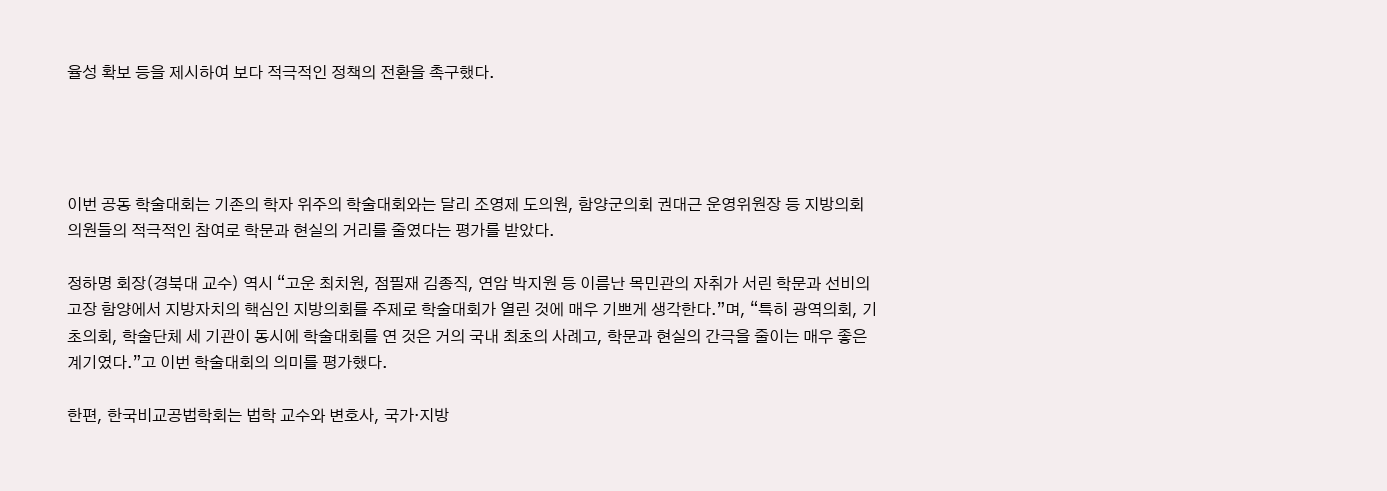율성 확보 등을 제시하여 보다 적극적인 정책의 전환을 촉구했다.




이번 공동 학술대회는 기존의 학자 위주의 학술대회와는 달리 조영제 도의원, 함양군의회 권대근 운영위원장 등 지방의회 의원들의 적극적인 참여로 학문과 현실의 거리를 줄였다는 평가를 받았다.

정하명 회장(경북대 교수) 역시 “고운 최치원, 점필재 김종직, 연암 박지원 등 이름난 목민관의 자취가 서린 학문과 선비의 고장 함양에서 지방자치의 핵심인 지방의회를 주제로 학술대회가 열린 것에 매우 기쁘게 생각한다.”며, “특히 광역의회, 기초의회, 학술단체 세 기관이 동시에 학술대회를 연 것은 거의 국내 최초의 사례고, 학문과 현실의 간극을 줄이는 매우 좋은 계기였다.”고 이번 학술대회의 의미를 평가했다.

한편, 한국비교공법학회는 법학 교수와 변호사, 국가·지방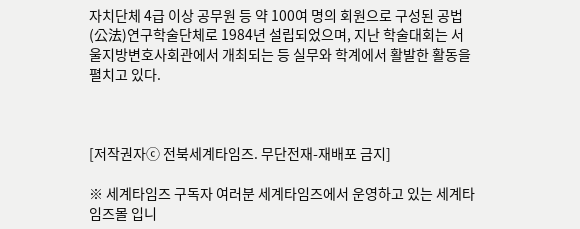자치단체 4급 이상 공무원 등 약 100여 명의 회원으로 구성된 공법(公法)연구학술단체로 1984년 설립되었으며, 지난 학술대회는 서울지방변호사회관에서 개최되는 등 실무와 학계에서 활발한 활동을 펼치고 있다.



[저작권자ⓒ 전북세계타임즈. 무단전재-재배포 금지]

※ 세계타임즈 구독자 여러분 세계타임즈에서 운영하고 있는 세계타임즈몰 입니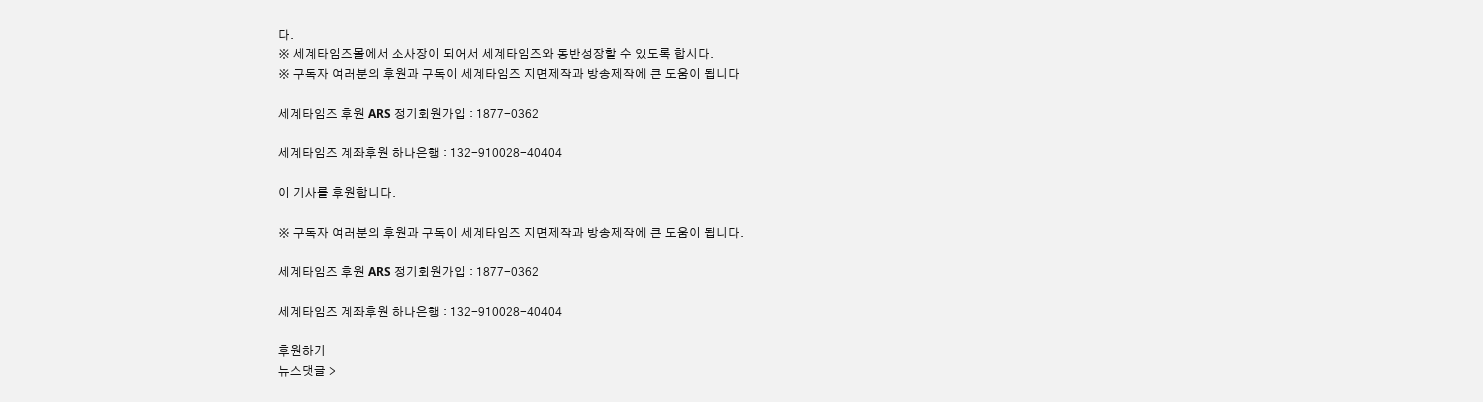다.
※ 세계타임즈몰에서 소사장이 되어서 세계타임즈와 동반성장할 수 있도록 합시다.
※ 구독자 여러분의 후원과 구독이 세계타임즈 지면제작과 방송제작에 큰 도움이 됩니다

세계타임즈 후원 ARS 정기회원가입 : 1877-0362

세계타임즈 계좌후원 하나은행 : 132-910028-40404

이 기사를 후원합니다.

※ 구독자 여러분의 후원과 구독이 세계타임즈 지면제작과 방송제작에 큰 도움이 됩니다.

세계타임즈 후원 ARS 정기회원가입 : 1877-0362

세계타임즈 계좌후원 하나은행 : 132-910028-40404

후원하기
뉴스댓글 >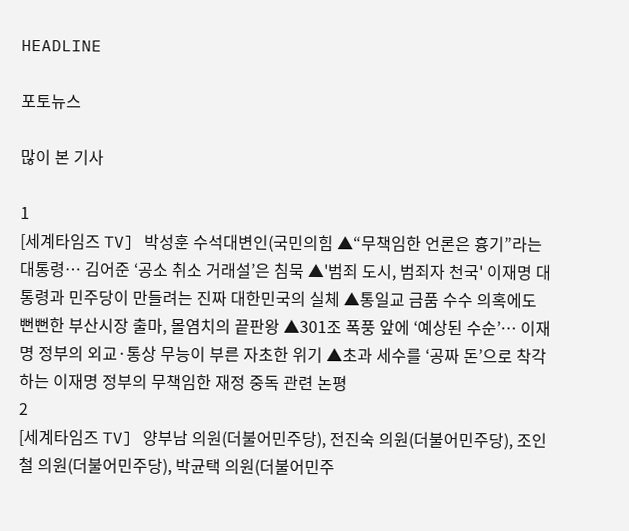HEADLINE

포토뉴스

많이 본 기사

1
[세계타임즈 TV] 박성훈 수석대변인(국민의힘 ▲“무책임한 언론은 흉기”라는 대통령… 김어준 ‘공소 취소 거래설’은 침묵 ▲'범죄 도시, 범죄자 천국' 이재명 대통령과 민주당이 만들려는 진짜 대한민국의 실체 ▲통일교 금품 수수 의혹에도 뻔뻔한 부산시장 출마, 몰염치의 끝판왕 ▲301조 폭풍 앞에 ‘예상된 수순’… 이재명 정부의 외교·통상 무능이 부른 자초한 위기 ▲초과 세수를 ‘공짜 돈’으로 착각하는 이재명 정부의 무책임한 재정 중독 관련 논평
2
[세계타임즈 TV] 양부남 의원(더불어민주당), 전진숙 의원(더불어민주당), 조인철 의원(더불어민주당), 박균택 의원(더불어민주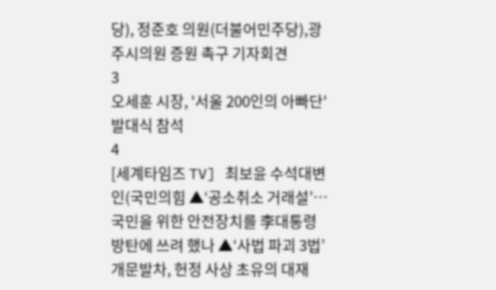당), 정준호 의원(더불어민주당),광주시의원 증원 촉구 기자회견
3
오세훈 시장, '서울 200인의 아빠단' 발대식 참석
4
[세계타임즈 TV] 최보윤 수석대변인(국민의힘 ▲‘공소취소 거래설’… 국민을 위한 안전장치를 李대통령 방탄에 쓰려 했나 ▲‘사법 파괴 3법’개문발차, 헌정 사상 초유의 대재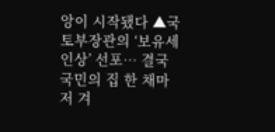앙이 시작됐다 ▲국토부장관의 ‘보유세 인상’ 선포… 결국 국민의 집 한 채마저 겨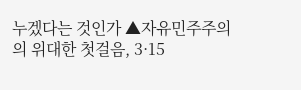누겠다는 것인가 ▲자유민주주의의 위대한 첫걸음, 3·15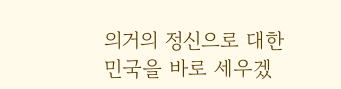의거의 정신으로 대한민국을 바로 세우겠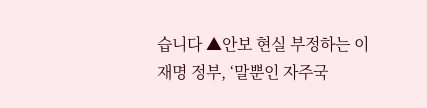습니다 ▲안보 현실 부정하는 이재명 정부, ‘말뿐인 자주국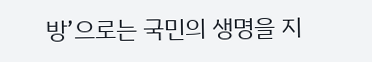방’으로는 국민의 생명을 지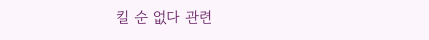킬 순 없다 관련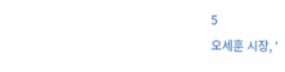5
오세훈 시장, '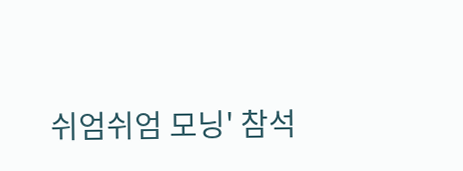쉬엄쉬엄 모닝' 참석